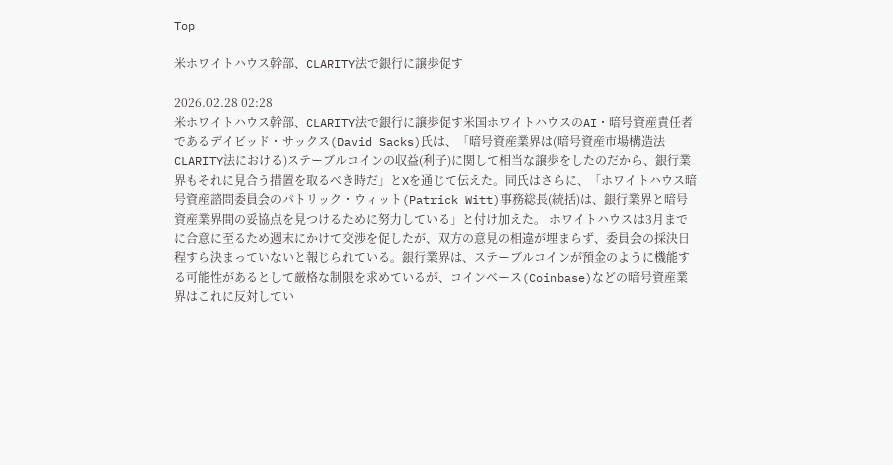Top

米ホワイトハウス幹部、CLARITY法で銀行に譲歩促す

2026.02.28 02:28
米ホワイトハウス幹部、CLARITY法で銀行に譲歩促す米国ホワイトハウスのAI・暗号資産責任者であるデイビッド・サックス(David Sacks)氏は、「暗号資産業界は(暗号資産市場構造法CLARITY法における)ステーブルコインの収益(利子)に関して相当な譲歩をしたのだから、銀行業界もそれに見合う措置を取るべき時だ」とXを通じて伝えた。同氏はさらに、「ホワイトハウス暗号資産諮問委員会のパトリック・ウィット(Patrick Witt)事務総長(統括)は、銀行業界と暗号資産業界間の妥協点を見つけるために努力している」と付け加えた。 ホワイトハウスは3月までに合意に至るため週末にかけて交渉を促したが、双方の意見の相違が埋まらず、委員会の採決日程すら決まっていないと報じられている。銀行業界は、ステーブルコインが預金のように機能する可能性があるとして厳格な制限を求めているが、コインベース(Coinbase)などの暗号資産業界はこれに反対してい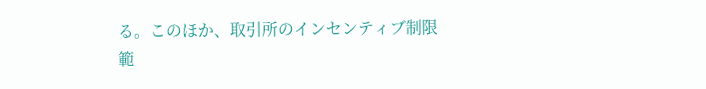る。このほか、取引所のインセンティブ制限範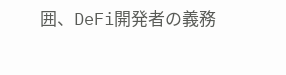囲、DeFi開発者の義務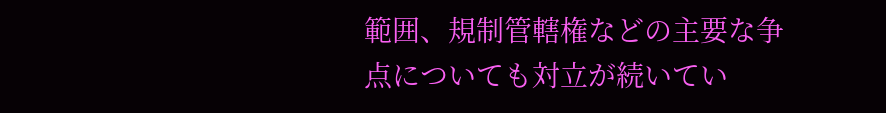範囲、規制管轄権などの主要な争点についても対立が続いてい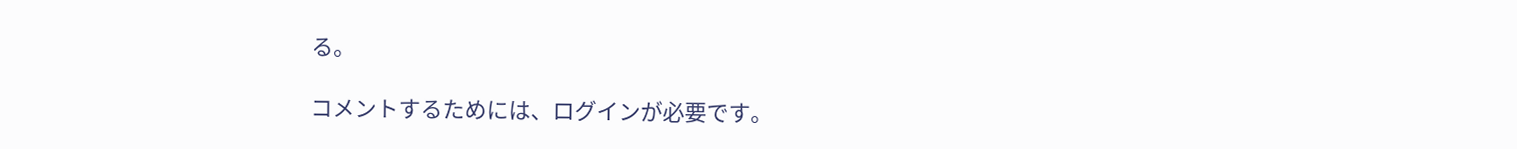る。

コメントするためには、ログインが必要です。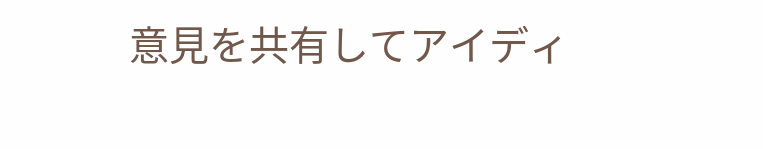意見を共有してアイディ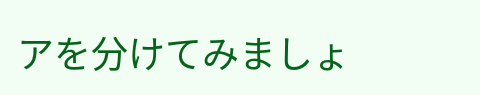アを分けてみましょ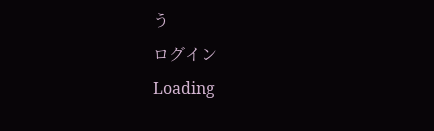う
ログイン
Loading